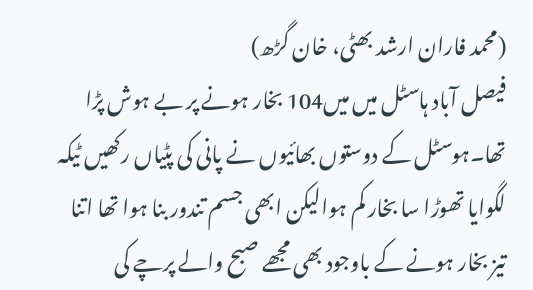(محمد فاران ارشد بھٹی، خان گڑھ)
فیصل آباد ہاسٹل میں میں104 بخار ہونے پر بے ہوش پڑا تھا۔ہوسٹل کے دوستوں بھائیوں نے پانی کی پٹیاں رکھیں ٹیکہ لگوایا تھوڑا سا بخار کم ہوالیکن ابھی جسم تندور بنا ہوا تھا اتنا تیز بخار ہونے کے باوجود بھی مجھے صبح والے پرچے کی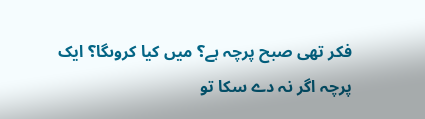فکر تھی صبح پرچہ ہے؟ میں کیا کروںگا؟ ایک پرچہ اگر نہ دے سکا تو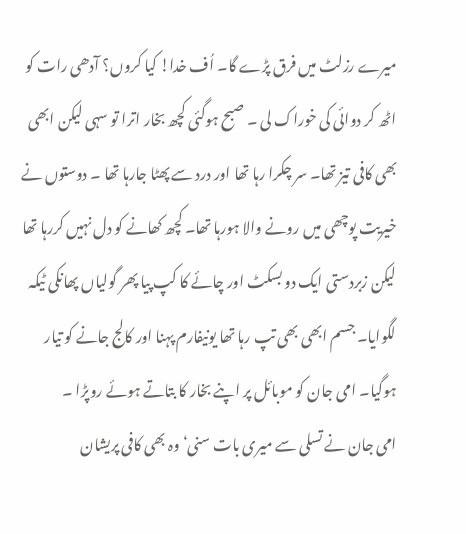میرے رزلٹ میں فرق پڑے گا۔ اُف خدا! کیا کروں؟ آدھی رات کو اٹھ کر دوائی کی خوراک لی ۔ صبح ہوگئی کچھ بخار اترا تو سہی لیکن ابھی بھی کافی تیز تھا۔ سر چکرا رہا تھا اور درد سے پھٹا جارہا تھا ۔ دوستوں نے خیریت پوچھی میں رونے والا ہورہا تھا۔ کچھ کھانے کو دل نہیں کررہا تھا لیکن زبردستی ایک دو بسکٹ اور چائے کا کپ پیا پھر گولیاں پھانکی ٹیکہ لگوایا۔ جسم ابھی بھی تپ رہا تھا یونیفارم پہنا اور کالج جانے کو تیار ہوگیا۔ امی جان کو موبائل پر اپنے بخار کا بتاتے ہوئے روپڑا ۔
امی جان نے تسلی سے میری بات سنی‘ وہ بھی کافی پریشان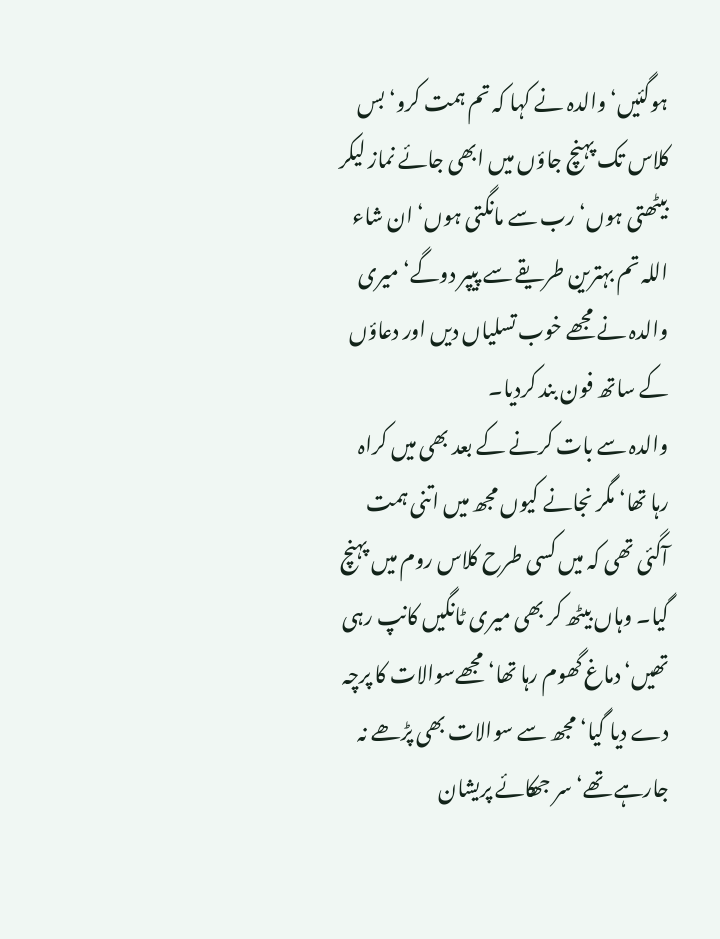ہوگئیں‘ والدہ نے کہا کہ تم ہمت کرو‘ بس کلاس تک پہنچ جاؤں میں ابھی جائے نماز لیکر بیٹھتی ہوں‘ رب سے مانگتی ہوں‘ ان شاء اللہ تم بہترین طریقے سے پیپر دوگے‘ میری والدہ نے مجھے خوب تسلیاں دیں اور دعاؤں کے ساتھ فون بند کردیا۔
والدہ سے بات کرنے کے بعد بھی میں کراہ رہا تھا‘ مگر نجانے کیوں مجھ میں اتنی ہمت آگئی تھی کہ میں کسی طرح کلاس روم میں پہنچ گیا۔ وہاں بیٹھ کر بھی میری ٹانگیں کانپ رہی تھیں‘ دماغ گھوم رہا تھا‘ مجھےسوالات کا پرچہ دے دیا گیا‘ مجھ سے سوالات بھی پڑھے نہ جارہے تھے‘ سر جھکائے پریشان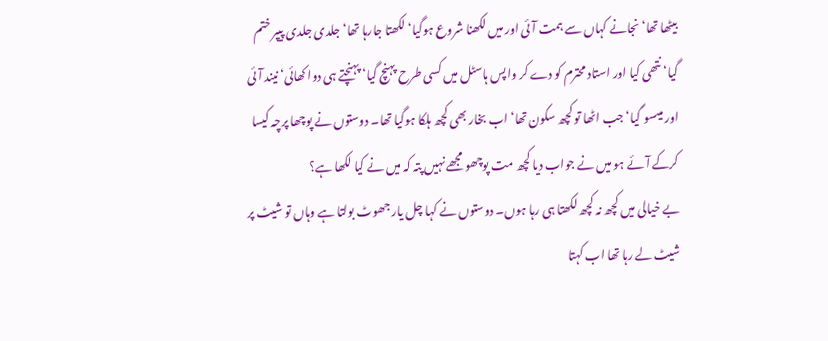بیٹھا تھا‘ نجانے کہاں سے ہمت آئی اور میں لکھنا شروع ہوگیا‘ لکھتا جارہا تھا‘ جلدی جلدی پیپر ختم گیا‘ نتھی کیا اور استاد محترم کو دے کر واپس ہاسٹل میں کسی طرح پہنچ گیا‘ پہنچتے ہی دوا کھائی‘ نیند آئی اور میںسو گیا‘ جب اٹھا تو کچھ سکون تھا‘ اب بخار بھی کچھ ہلکا ہوگیا تھا۔ دوستوں نے پوچھا پرچہ کیسا کرکے آئے ہو میں نے جواب دیا کچھ مت پوچھو مجھے نہیں پتہ کہ میں نے کیا لکھا ہے؟
بے خیالی میں کچھ نہ کچھ لکھتا ہی رہا ہوں۔ دوستوں نے کہا چل یار جھوٹ بولتا ہے وہاں تو شیٹ پر شیٹ لے رہا تھا اب کہتا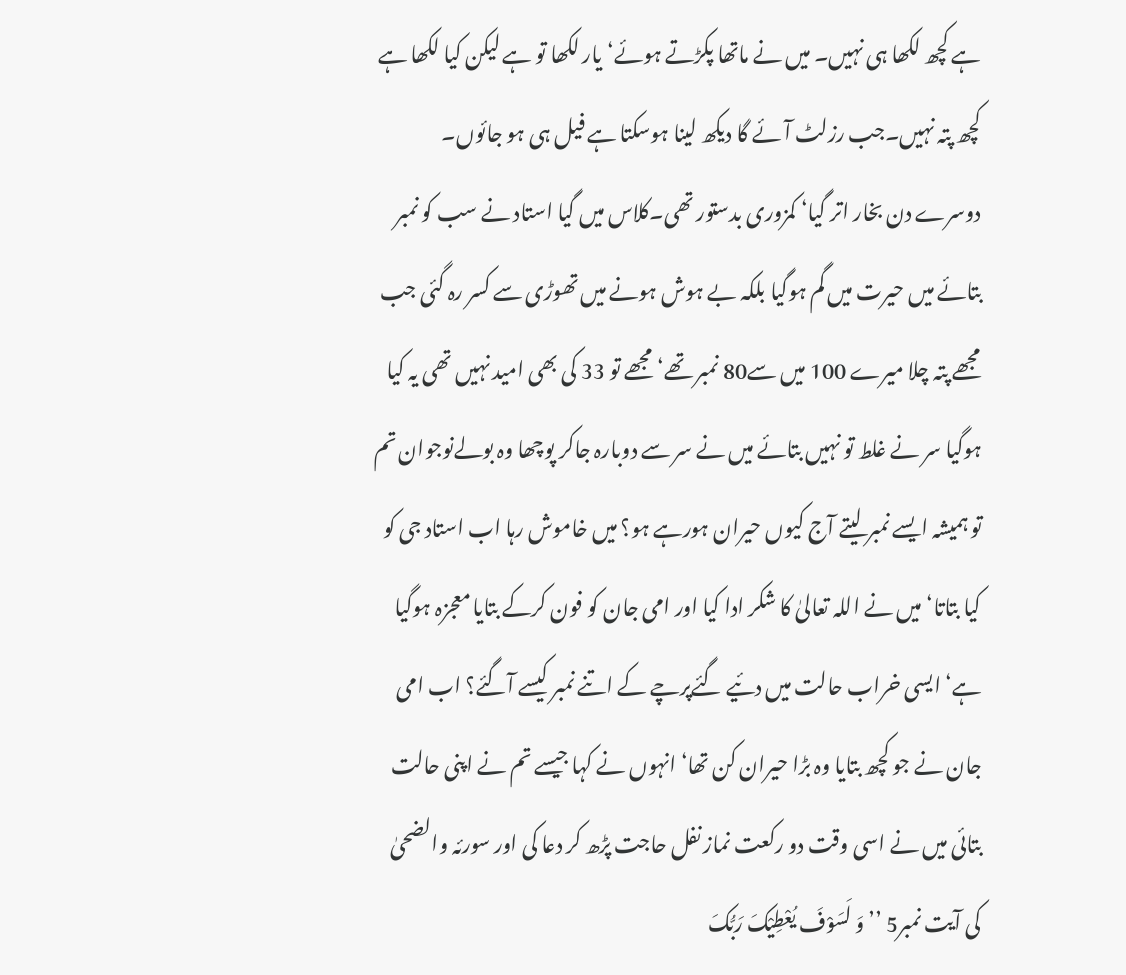ہے کچھ لکھا ہی نہیں۔ میں نے ماتھا پکڑتے ہوئے‘یار لکھا تو ہے لیکن کیا لکھا ہے کچھ پتہ نہیں۔جب رزلٹ آئے گا دیکھ لینا ہوسکتا ہے فیل ہی ہو جائوں۔
دوسرے دن بخار اتر گیا‘ کمزوری بدستور تھی۔کلاس میں گیا استاد نے سب کو نمبر بتائے میں حیرت میں گم ہوگیا بلکہ بے ہوش ہونے میں تھوڑی سے کسر رہ گئی جب مجھے پتہ چلا میرے 100 میں سے80 نمبر تھے‘ مجھے تو 33 کی بھی امید نہیں تھی یہ کیا ہوگیا سر نے غلط تو نہیں بتائے میں نے سر سے دوبارہ جاکر پوچھا وہ بولےنوجوان تم تو ہمیشہ ایسے نمبر لیتے آج کیوں حیران ہورہے ہو؟ میں خاموش رہا اب استاد جی کو کیا بتاتا‘ میں نے اللہ تعالیٰ کا شکر ادا کیا اور امی جان کو فون کرکے بتایا معجزہ ہوگیا ہے‘ ایسی خراب حالت میں دئیے گئےپرچے کے اتنے نمبر کیسے آگئے؟ اب امی جان نے جو کچھ بتایا وہ بڑا حیران کن تھا‘ انہوں نے کہا جیسے تم نے اپنی حالت بتائی میں نے اسی وقت دو رکعت نماز نفل حاجت پڑھ کر دعا کی اور سورئہ والضحیٰ کی آیت نمبر5 ’’وَ لَسَوْفَ یُعْطِیْکَ رَبُّکَ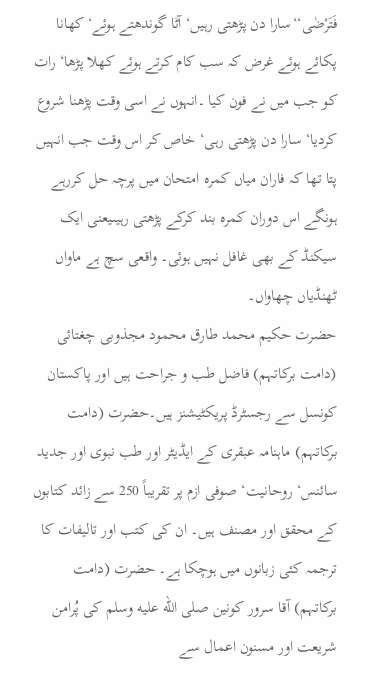فَتَرْضٰی‘‘سارا دن پڑھتی رہیں‘ آٹا گوندھتے ہوئے‘ کھانا پکائے ہوئے غرض کہ سب کام کرتے ہوئے کھلا پڑھا‘ رات کو جب میں نے فون کیا ۔انہوں نے اسی وقت پڑھنا شروع کردیا‘ سارا دن پڑھتی رہی‘ خاص کر اس وقت جب انہیں پتا تھا کہ فاران میاں کمرہ امتحان میں پرچہ حل کررہے ہونگے اس دوران کمرہ بند کرکے پڑھتی رہیںیعنی ایک سیکنڈ کے بھی غافل نہیں ہوئی۔ واقعی سچ ہے ماواں ٹھنڈیاں چھاواں۔
حضرت حکیم محمد طارق محمود مجذوبی چغتائی (دامت برکاتہم) فاضل طب و جراحت ہیں اور پاکستان کونسل سے رجسٹرڈ پریکٹیشنز ہیں۔حضرت (دامت برکاتہم) ماہنامہ عبقری کے ایڈیٹر اور طب نبوی اور جدید سائنس‘ روحانیت‘ صوفی ازم پر تقریباً 250 سے زائد کتابوں کے محقق اور مصنف ہیں۔ ان کی کتب اور تالیفات کا ترجمہ کئی زبانوں میں ہوچکا ہے۔ حضرت (دامت برکاتہم) آقا سرور کونین صلى الله عليه وسلم کی پُرامن شریعت اور مسنون اعمال سے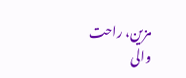مزین، راحت والی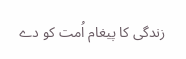زندگی کا پیغام اُمت کو دے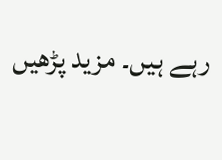رہے ہیں۔ مزید پڑھیں